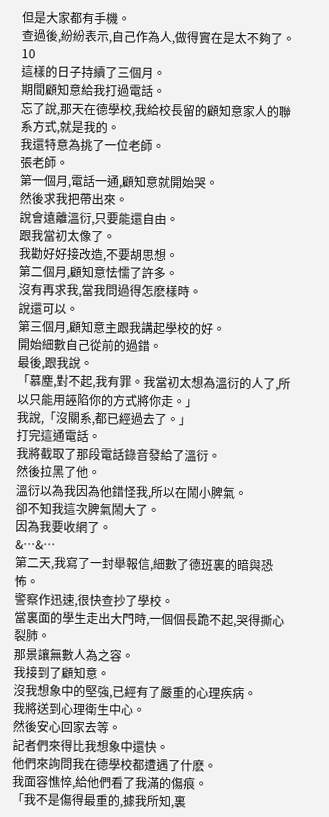但是大家都有手機。
查過後,紛紛表示,自己作為人,做得實在是太不夠了。
10
這樣的日子持續了三個月。
期間顧知意給我打過電話。
忘了說,那天在德學校,我給校長留的顧知意家人的聯系方式,就是我的。
我還特意為挑了一位老師。
張老師。
第一個月,電話一通,顧知意就開始哭。
然後求我把帶出來。
說會遠離溫衍,只要能還自由。
跟我當初太像了。
我勸好好接改造,不要胡思想。
第二個月,顧知意怯懦了許多。
沒有再求我,當我問過得怎麽樣時。
說還可以。
第三個月,顧知意主跟我講起學校的好。
開始細數自己從前的過錯。
最後,跟我說。
「慕塵,對不起,我有罪。我當初太想為溫衍的人了,所以只能用誣陷你的方式將你走。」
我說,「沒關系,都已經過去了。」
打完這通電話。
我將截取了那段電話錄音發給了溫衍。
然後拉黑了他。
溫衍以為我因為他錯怪我,所以在鬧小脾氣。
卻不知我這次脾氣鬧大了。
因為我要收網了。
&…&…
第二天,我寫了一封舉報信,細數了德班裏的暗與恐怖。
警察作迅速,很快查抄了學校。
當裏面的學生走出大門時,一個個長跪不起,哭得撕心裂肺。
那景讓無數人為之容。
我接到了顧知意。
沒我想象中的堅強,已經有了嚴重的心理疾病。
我將送到心理衛生中心。
然後安心回家去等。
記者們來得比我想象中還快。
他們來詢問我在德學校都遭遇了什麽。
我面容憔悴,給他們看了我滿的傷痕。
「我不是傷得最重的,據我所知,裏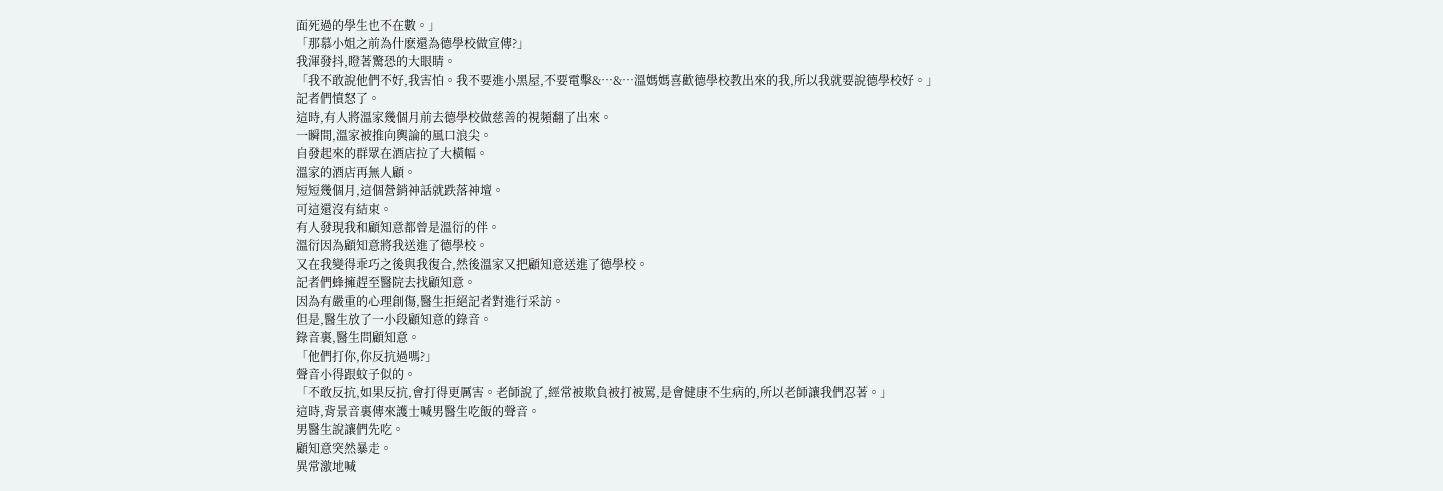面死過的學生也不在數。」
「那慕小姐之前為什麽還為德學校做宣傳?」
我渾發抖,瞪著驚恐的大眼睛。
「我不敢說他們不好,我害怕。我不要進小黑屋,不要電擊&…&…溫媽媽喜歡德學校教出來的我,所以我就要說德學校好。」
記者們憤怒了。
這時,有人將溫家幾個月前去德學校做慈善的視頻翻了出來。
一瞬間,溫家被推向輿論的風口浪尖。
自發起來的群眾在酒店拉了大橫幅。
溫家的酒店再無人顧。
短短幾個月,這個營銷神話就跌落神壇。
可這還沒有結束。
有人發現我和顧知意都曾是溫衍的伴。
溫衍因為顧知意將我送進了德學校。
又在我變得乖巧之後與我復合,然後溫家又把顧知意送進了德學校。
記者們蜂擁趕至醫院去找顧知意。
因為有嚴重的心理創傷,醫生拒絕記者對進行采訪。
但是,醫生放了一小段顧知意的錄音。
錄音裏,醫生問顧知意。
「他們打你,你反抗過嗎?」
聲音小得跟蚊子似的。
「不敢反抗,如果反抗,會打得更厲害。老師說了,經常被欺負被打被罵,是會健康不生病的,所以老師讓我們忍著。」
這時,背景音裏傳來護士喊男醫生吃飯的聲音。
男醫生說讓們先吃。
顧知意突然暴走。
異常激地喊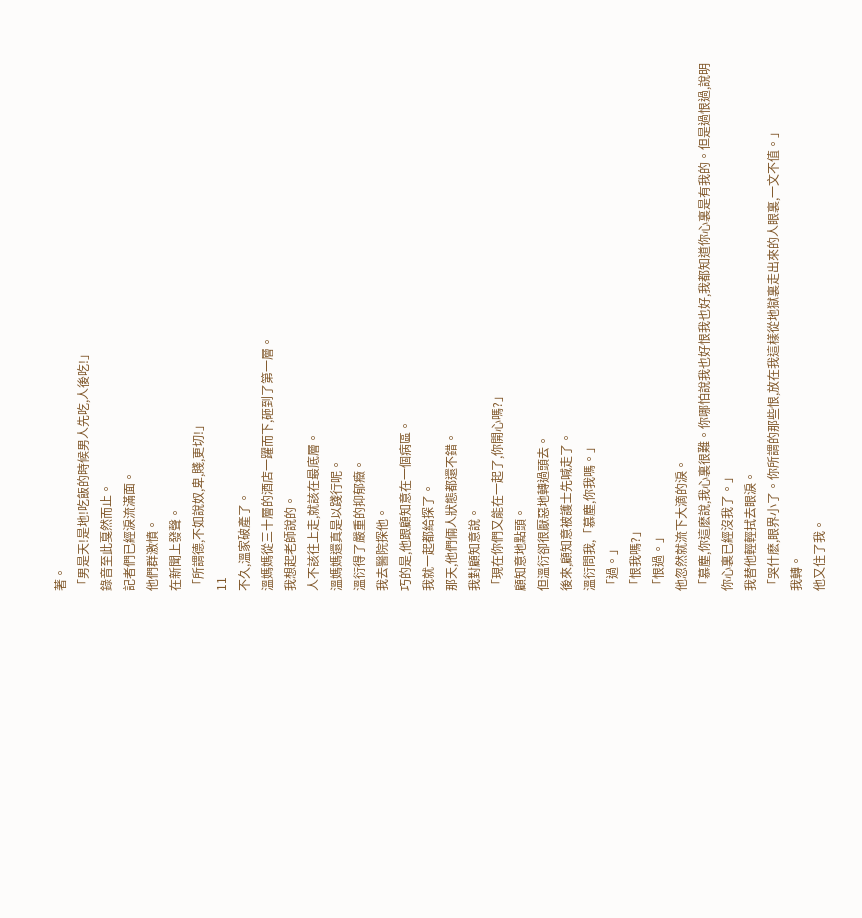著。
「男是天!是地!吃飯的時候男人先吃,人後吃!」
錄音至此戛然而止。
記者們已經淚流滿面。
他們群激憤。
在新聞上發聲。
「所謂德,不如說奴,卑,賤,更切!」
11
不久,溫家破產了。
溫媽媽從三十層的酒店一躍而下,砸到了第一層。
我想起老師說的。
人不該往上走,就該在最底層。
溫媽媽還真是以踐行呢。
溫衍得了嚴重的抑郁癥。
我去醫院探他。
巧的是,他跟顧知意在一個病區。
我就一起都給探了。
那天,他們倆人狀態都還不錯。
我對顧知意說。
「現在你們又能在一起了,你開心嗎?」
顧知意地點頭。
但溫衍卻很厭惡地轉過頭去。
後來,顧知意被護士先喊走了。
溫衍問我,「慕塵,你我嗎。」
「過。」
「恨我嗎?」
「恨過。」
他忽然就流下大滴的淚。
「慕塵,你這麽說,我心裏很難。你哪怕說我也好恨我也好,我都知道你心裏是有我的。但是過恨過,說明你心裏已經沒我了。」
我替他輕輕拭去眼淚。
「哭什麽,眼界小了。你所謂的那些恨,放在我這樣從地獄裏走出來的人眼裏,一文不值。」
我轉。
他又住了我。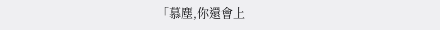「慕塵,你還會上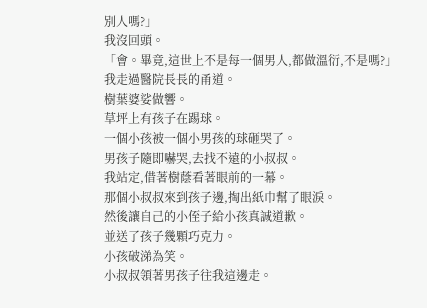別人嗎?」
我沒回頭。
「會。畢竟,這世上不是每一個男人,都做溫衍,不是嗎?」
我走過醫院長長的甬道。
樹葉婆娑做響。
草坪上有孩子在踢球。
一個小孩被一個小男孩的球砸哭了。
男孩子隨即嚇哭,去找不遠的小叔叔。
我站定,借著樹蔭看著眼前的一幕。
那個小叔叔來到孩子邊,掏出紙巾幫了眼淚。
然後讓自己的小侄子給小孩真誠道歉。
並送了孩子幾顆巧克力。
小孩破涕為笑。
小叔叔領著男孩子往我這邊走。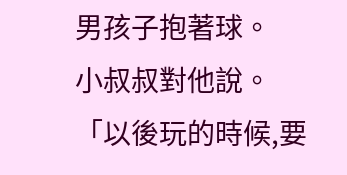男孩子抱著球。
小叔叔對他說。
「以後玩的時候,要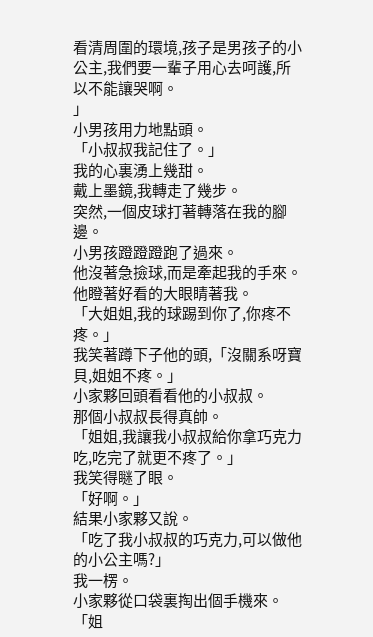看清周圍的環境,孩子是男孩子的小公主,我們要一輩子用心去呵護,所以不能讓哭啊。
」
小男孩用力地點頭。
「小叔叔我記住了。」
我的心裏湧上幾甜。
戴上墨鏡,我轉走了幾步。
突然,一個皮球打著轉落在我的腳邊。
小男孩蹬蹬蹬跑了過來。
他沒著急撿球,而是牽起我的手來。
他瞪著好看的大眼睛著我。
「大姐姐,我的球踢到你了,你疼不疼。」
我笑著蹲下子他的頭,「沒關系呀寶貝,姐姐不疼。」
小家夥回頭看看他的小叔叔。
那個小叔叔長得真帥。
「姐姐,我讓我小叔叔給你拿巧克力吃,吃完了就更不疼了。」
我笑得瞇了眼。
「好啊。」
結果小家夥又說。
「吃了我小叔叔的巧克力,可以做他的小公主嗎?」
我一楞。
小家夥從口袋裏掏出個手機來。
「姐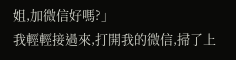姐,加微信好嗎?」
我輕輕接過來,打開我的微信,掃了上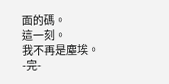面的碼。
這一刻。
我不再是塵埃。
-完-